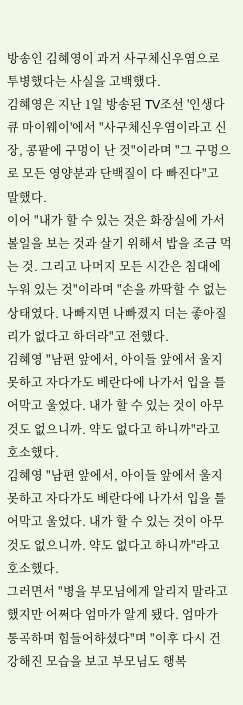방송인 김혜영이 과거 사구체신우염으로 투병했다는 사실을 고백했다.
김혜영은 지난 1일 방송된 TV조선 '인생다큐 마이웨이'에서 "사구체신우염이라고 신장, 콩팥에 구멍이 난 것"이라며 "그 구멍으로 모든 영양분과 단백질이 다 빠진다"고 말했다.
이어 "내가 할 수 있는 것은 화장실에 가서 볼일을 보는 것과 살기 위해서 밥을 조금 먹는 것. 그리고 나머지 모든 시간은 침대에 누워 있는 것"이라며 "손을 까딱할 수 없는 상태였다. 나빠지면 나빠졌지 더는 좋아질 리가 없다고 하더라"고 전했다.
김혜영 "남편 앞에서, 아이들 앞에서 울지 못하고 자다가도 베란다에 나가서 입을 틀어막고 울었다. 내가 할 수 있는 것이 아무것도 없으니까. 약도 없다고 하니까"라고 호소했다.
김혜영 "남편 앞에서, 아이들 앞에서 울지 못하고 자다가도 베란다에 나가서 입을 틀어막고 울었다. 내가 할 수 있는 것이 아무것도 없으니까. 약도 없다고 하니까"라고 호소했다.
그러면서 "병을 부모님에게 알리지 말라고 했지만 어쩌다 엄마가 알게 됐다. 엄마가 통곡하며 힘들어하셨다"며 "이후 다시 건강해진 모습을 보고 부모님도 행복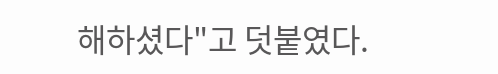해하셨다"고 덧붙였다.